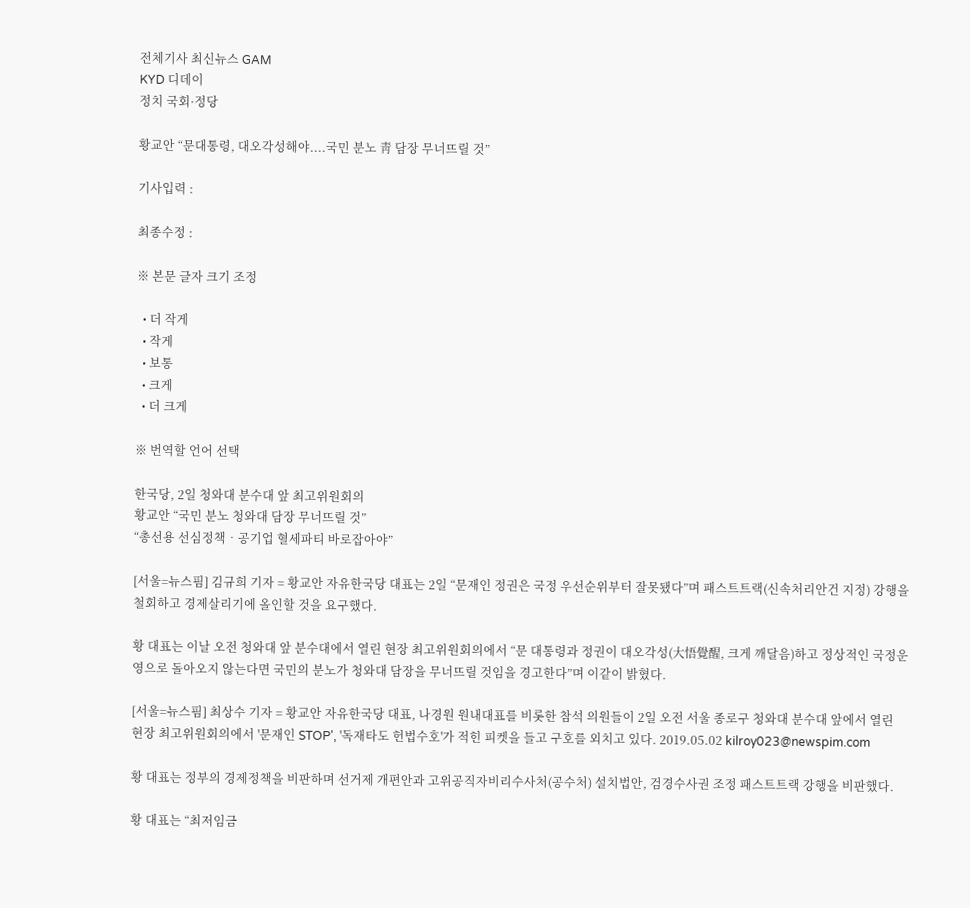전체기사 최신뉴스 GAM
KYD 디데이
정치 국회·정당

황교안 “문대통령, 대오각성해야....국민 분노 靑 담장 무너뜨릴 것”

기사입력 :

최종수정 :

※ 본문 글자 크기 조정

  • 더 작게
  • 작게
  • 보통
  • 크게
  • 더 크게

※ 번역할 언어 선택

한국당, 2일 청와대 분수대 앞 최고위원회의
황교안 “국민 분노 청와대 담장 무너뜨릴 것”
“총선용 선심정책‧공기업 혈세파티 바로잡아야”

[서울=뉴스핌] 김규희 기자 = 황교안 자유한국당 대표는 2일 “문재인 정권은 국정 우선순위부터 잘못됐다”며 패스트트랙(신속처리안건 지정) 강행을 철회하고 경제살리기에 올인할 것을 요구했다.

황 대표는 이날 오전 청와대 앞 분수대에서 열린 현장 최고위원회의에서 “문 대통령과 정권이 대오각성(大悟覺醒, 크게 깨달음)하고 정상적인 국정운영으로 돌아오지 않는다면 국민의 분노가 청와대 담장을 무너뜨릴 것임을 경고한다”며 이같이 밝혔다.

[서울=뉴스핌] 최상수 기자 = 황교안 자유한국당 대표, 나경원 원내대표를 비롯한 참석 의원들이 2일 오전 서울 종로구 청와대 분수대 앞에서 열린 현장 최고위원회의에서 '문재인 STOP', '독재타도 헌법수호'가 적힌 피켓을 들고 구호를 외치고 있다. 2019.05.02 kilroy023@newspim.com

황 대표는 정부의 경제정책을 비판하며 선거제 개편안과 고위공직자비리수사처(공수처) 설치법안, 검경수사권 조정 패스트트랙 강행을 비판했다.

황 대표는 “최저임금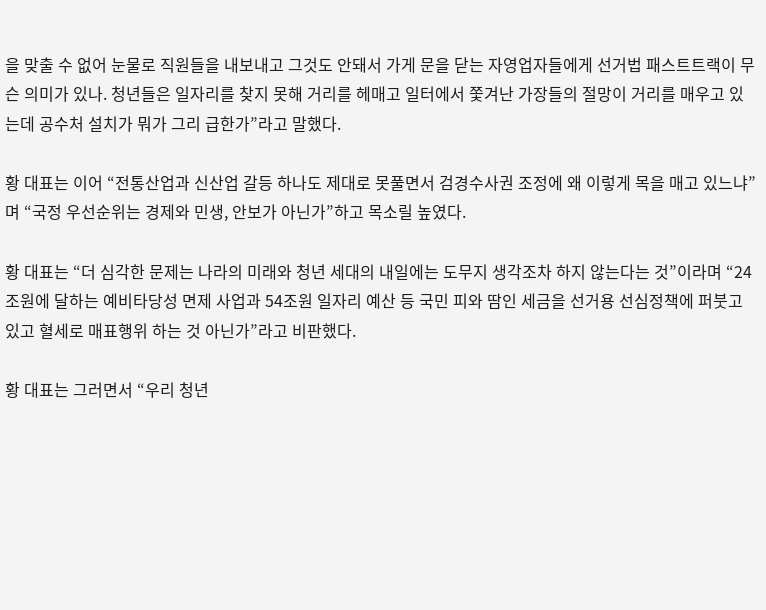을 맞출 수 없어 눈물로 직원들을 내보내고 그것도 안돼서 가게 문을 닫는 자영업자들에게 선거법 패스트트랙이 무슨 의미가 있나. 청년들은 일자리를 찾지 못해 거리를 헤매고 일터에서 쫓겨난 가장들의 절망이 거리를 매우고 있는데 공수처 설치가 뭐가 그리 급한가”라고 말했다.

황 대표는 이어 “전통산업과 신산업 갈등 하나도 제대로 못풀면서 검경수사권 조정에 왜 이렇게 목을 매고 있느냐”며 “국정 우선순위는 경제와 민생, 안보가 아닌가”하고 목소릴 높였다.

황 대표는 “더 심각한 문제는 나라의 미래와 청년 세대의 내일에는 도무지 생각조차 하지 않는다는 것”이라며 “24조원에 달하는 예비타당성 면제 사업과 54조원 일자리 예산 등 국민 피와 땀인 세금을 선거용 선심정책에 퍼붓고 있고 혈세로 매표행위 하는 것 아닌가”라고 비판했다.

황 대표는 그러면서 “우리 청년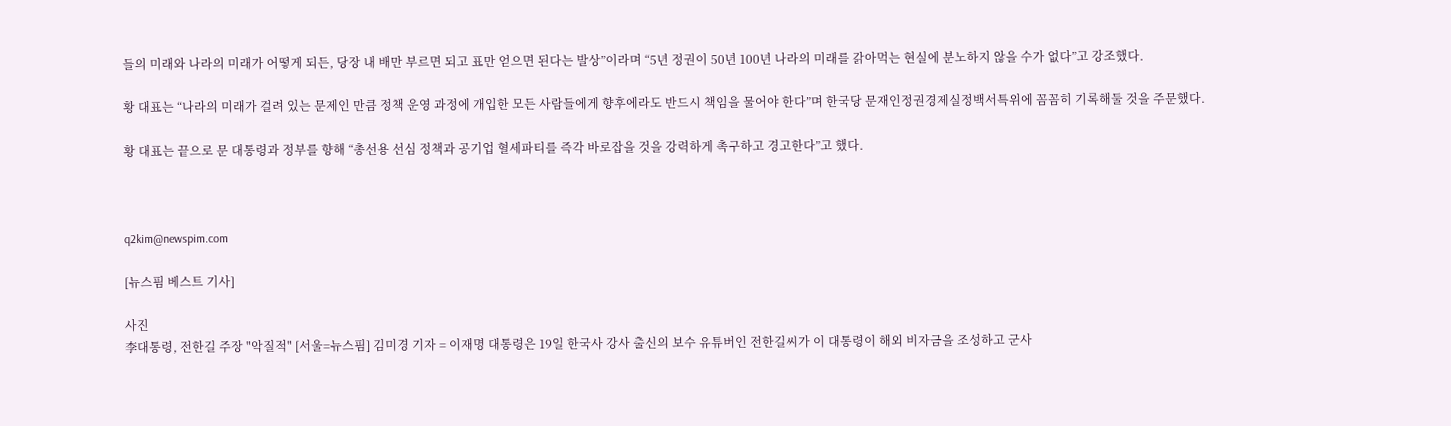들의 미래와 나라의 미래가 어떻게 되든, 당장 내 배만 부르면 되고 표만 얻으면 된다는 발상”이라며 “5년 정권이 50년 100년 나라의 미래를 갉아먹는 현실에 분노하지 않을 수가 없다”고 강조했다.

황 대표는 “나라의 미래가 걸려 있는 문제인 만큼 정책 운영 과정에 개입한 모든 사람들에게 향후에라도 반드시 책임을 물어야 한다”며 한국당 문재인정권경제실정백서특위에 꼼꼼히 기록해둘 것을 주문했다.

황 대표는 끝으로 문 대통령과 정부를 향해 “총선용 선심 정책과 공기업 혈세파티를 즉각 바로잡을 것을 강력하게 촉구하고 경고한다”고 했다.



q2kim@newspim.com

[뉴스핌 베스트 기사]

사진
李대통령, 전한길 주장 "악질적" [서울=뉴스핌] 김미경 기자 = 이재명 대통령은 19일 한국사 강사 출신의 보수 유튜버인 전한길씨가 이 대통령이 해외 비자금을 조성하고 군사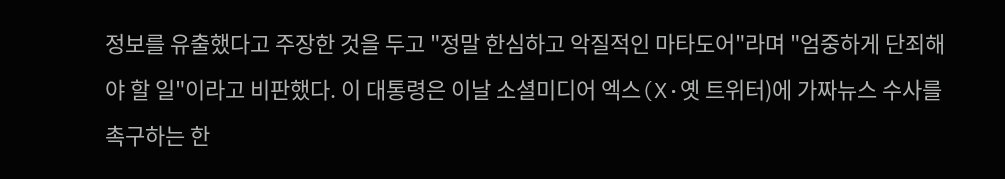정보를 유출했다고 주장한 것을 두고 "정말 한심하고 악질적인 마타도어"라며 "엄중하게 단죄해야 할 일"이라고 비판했다. 이 대통령은 이날 소셜미디어 엑스(X·옛 트위터)에 가짜뉴스 수사를 촉구하는 한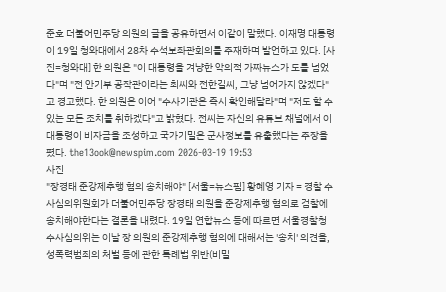준호 더불어민주당 의원의 글을 공유하면서 이같이 말했다. 이재명 대통령이 19일 청와대에서 28차 수석보좌관회의를 주재하며 발언하고 있다. [사진=청와대] 한 의원은 "이 대통령을 겨냥한 악의적 가짜뉴스가 도를 넘었다"며 "전 안기부 공작관이라는 최씨와 전한길씨, 그냥 넘어가지 않겠다"고 경고했다. 한 의원은 이어 "수사기관은 즉시 확인해달라"며 "저도 할 수 있는 모든 조치를 취하겠다"고 밝혔다. 전씨는 자신의 유튜브 채널에서 이 대통령이 비자금을 조성하고 국가기밀은 군사정보를 유출했다는 주장을 폈다. the13ook@newspim.com 2026-03-19 19:53
사진
"장경태 준강제추행 혐의 송치해야" [서울=뉴스핌] 황혜영 기자 = 경찰 수사심의위원회가 더불어민주당 장경태 의원을 준강제추행 혐의로 검찰에 송치해야한다는 결론을 내렸다. 19일 연합뉴스 등에 따르면 서울경찰청 수사심의위는 이날 장 의원의 준강제추행 혐의에 대해서는 '송치' 의견을, 성폭력범죄의 처벌 등에 관한 특례법 위반(비밀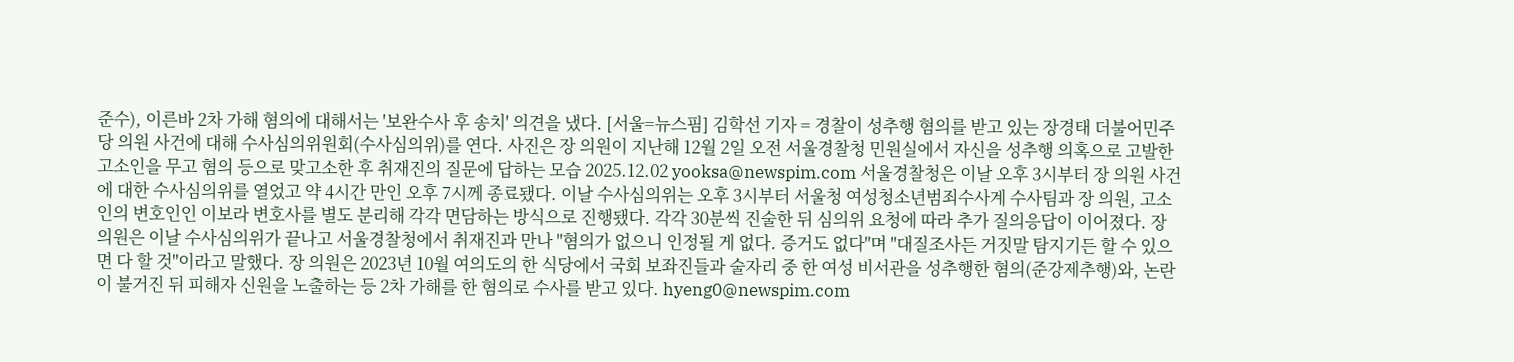준수), 이른바 2차 가해 혐의에 대해서는 '보완수사 후 송치' 의견을 냈다. [서울=뉴스핌] 김학선 기자 = 경찰이 성추행 혐의를 받고 있는 장경태 더불어민주당 의원 사건에 대해 수사심의위원회(수사심의위)를 연다. 사진은 장 의원이 지난해 12월 2일 오전 서울경찰청 민원실에서 자신을 성추행 의혹으로 고발한 고소인을 무고 혐의 등으로 맞고소한 후 취재진의 질문에 답하는 모습 2025.12.02 yooksa@newspim.com 서울경찰청은 이날 오후 3시부터 장 의원 사건에 대한 수사심의위를 열었고 약 4시간 만인 오후 7시께 종료됐다. 이날 수사심의위는 오후 3시부터 서울청 여성청소년범죄수사계 수사팀과 장 의원, 고소인의 변호인인 이보라 변호사를 별도 분리해 각각 면담하는 방식으로 진행됐다. 각각 30분씩 진술한 뒤 심의위 요청에 따라 추가 질의응답이 이어졌다. 장 의원은 이날 수사심의위가 끝나고 서울경찰청에서 취재진과 만나 "혐의가 없으니 인정될 게 없다. 증거도 없다"며 "대질조사든 거짓말 탐지기든 할 수 있으면 다 할 것"이라고 말했다. 장 의원은 2023년 10월 여의도의 한 식당에서 국회 보좌진들과 술자리 중 한 여성 비서관을 성추행한 혐의(준강제추행)와, 논란이 불거진 뒤 피해자 신원을 노출하는 등 2차 가해를 한 혐의로 수사를 받고 있다. hyeng0@newspim.com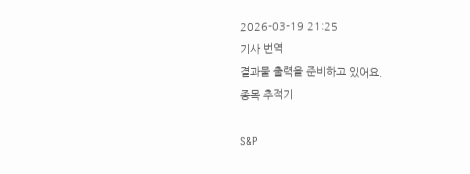2026-03-19 21:25
기사 번역
결과물 출력을 준비하고 있어요.
종목 추적기

S&P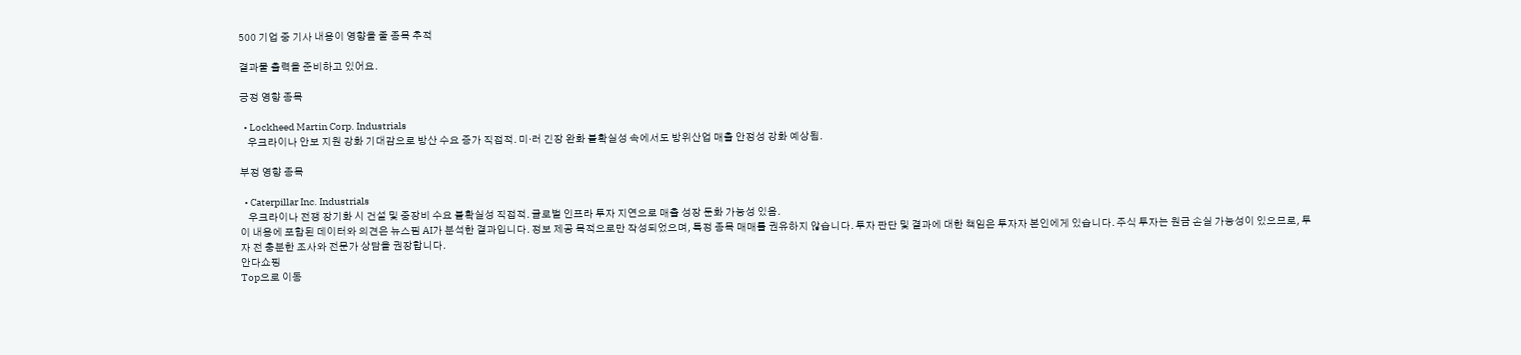500 기업 중 기사 내용이 영향을 줄 종목 추적

결과물 출력을 준비하고 있어요.

긍정 영향 종목

  • Lockheed Martin Corp. Industrials
    우크라이나 안보 지원 강화 기대감으로 방산 수요 증가 직접적. 미·러 긴장 완화 불확실성 속에서도 방위산업 매출 안정성 강화 예상됨.

부정 영향 종목

  • Caterpillar Inc. Industrials
    우크라이나 전쟁 장기화 시 건설 및 중장비 수요 불확실성 직접적. 글로벌 인프라 투자 지연으로 매출 성장 둔화 가능성 있음.
이 내용에 포함된 데이터와 의견은 뉴스핌 AI가 분석한 결과입니다. 정보 제공 목적으로만 작성되었으며, 특정 종목 매매를 권유하지 않습니다. 투자 판단 및 결과에 대한 책임은 투자자 본인에게 있습니다. 주식 투자는 원금 손실 가능성이 있으므로, 투자 전 충분한 조사와 전문가 상담을 권장합니다.
안다쇼핑
Top으로 이동